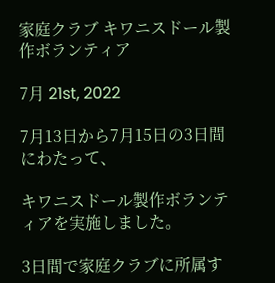家庭クラブ キワニスドール製作ボランティア

7月 21st, 2022

7月13日から7月15日の3日間にわたって、

キワニスドール製作ボランティアを実施しました。

3日間で家庭クラブに所属す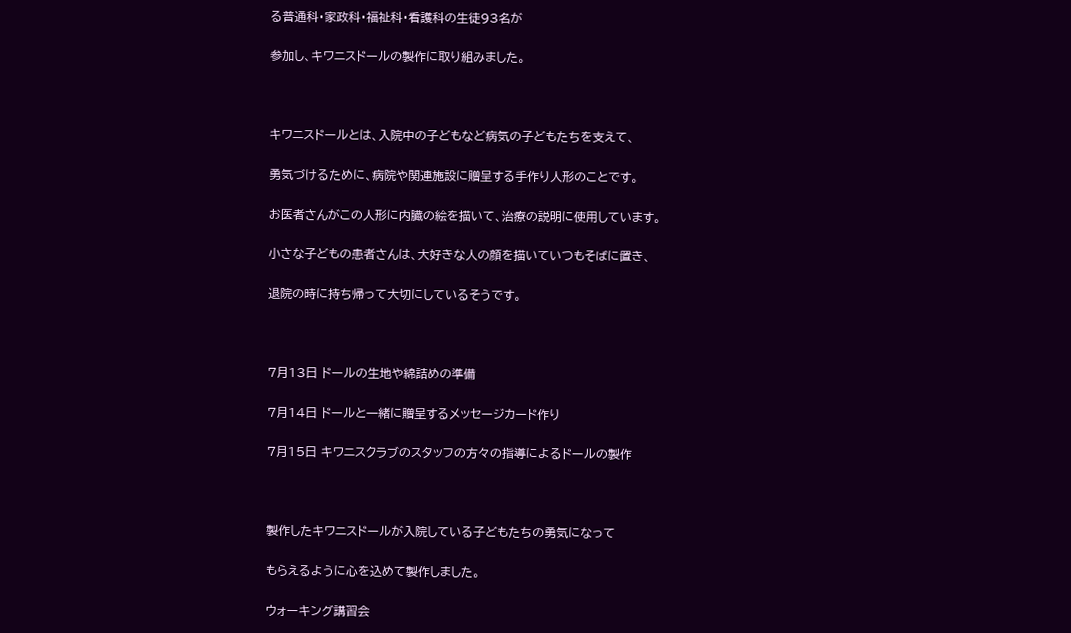る普通科・家政科・福祉科・看護科の生徒93名が

参加し、キワニスドールの製作に取り組みました。



キワニスドールとは、入院中の子どもなど病気の子どもたちを支えて、

勇気づけるために、病院や関連施設に贈呈する手作り人形のことです。

お医者さんがこの人形に内臓の絵を描いて、治療の説明に使用しています。

小さな子どもの患者さんは、大好きな人の顔を描いていつもそばに置き、

退院の時に持ち帰って大切にしているそうです。



7月13日 ドールの生地や綿詰めの準備

7月14日 ドールと一緒に贈呈するメッセージカード作り

7月15日 キワニスクラブのスタッフの方々の指導によるドールの製作



製作したキワニスドールが入院している子どもたちの勇気になって

もらえるように心を込めて製作しました。

ウォーキング講習会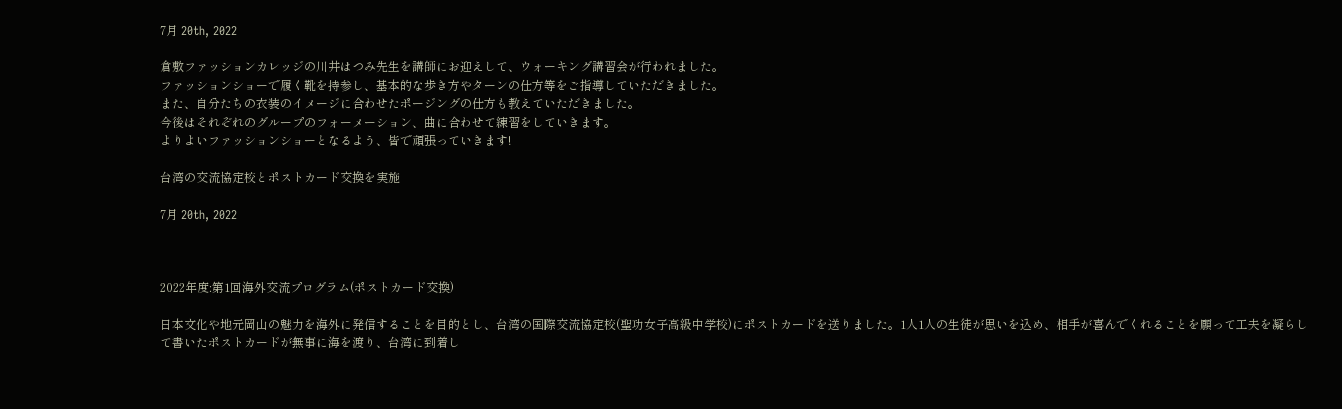7月 20th, 2022

倉敷ファッションカレッジの川井はつみ先生を講師にお迎えして、ウォーキング講習会が行われました。
ファッションショーで履く靴を持参し、基本的な歩き方やターンの仕方等をご指導していただきました。
また、自分たちの衣装のイメージに合わせたポージングの仕方も教えていただきました。
今後はそれぞれのグループのフォーメーション、曲に合わせて練習をしていきます。
よりよいファッションショーとなるよう、皆で頑張っていきます!

台湾の交流協定校とポストカード交換を実施

7月 20th, 2022



2022年度:第1回海外交流プログラム(ポストカード交換)

日本文化や地元岡山の魅力を海外に発信することを目的とし、台湾の国際交流協定校(聖功女子高級中学校)にポストカードを送りました。1人1人の生徒が思いを込め、相手が喜んでくれることを願って工夫を凝らして書いたポストカードが無事に海を渡り、台湾に到着し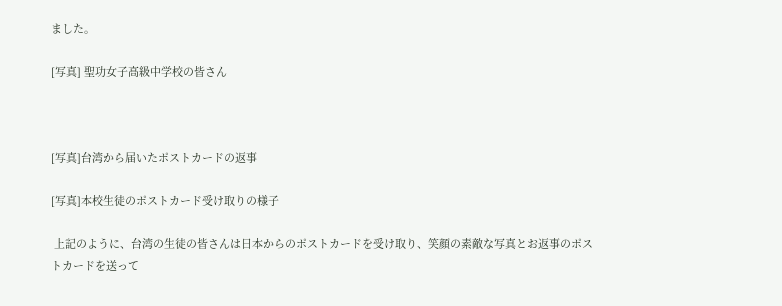ました。

[写真] 聖功女子高級中学校の皆さん



[写真]台湾から届いたポストカードの返事

[写真]本校生徒のポストカード受け取りの様子

 上記のように、台湾の生徒の皆さんは日本からのポストカードを受け取り、笑顔の素敵な写真とお返事のポストカードを送って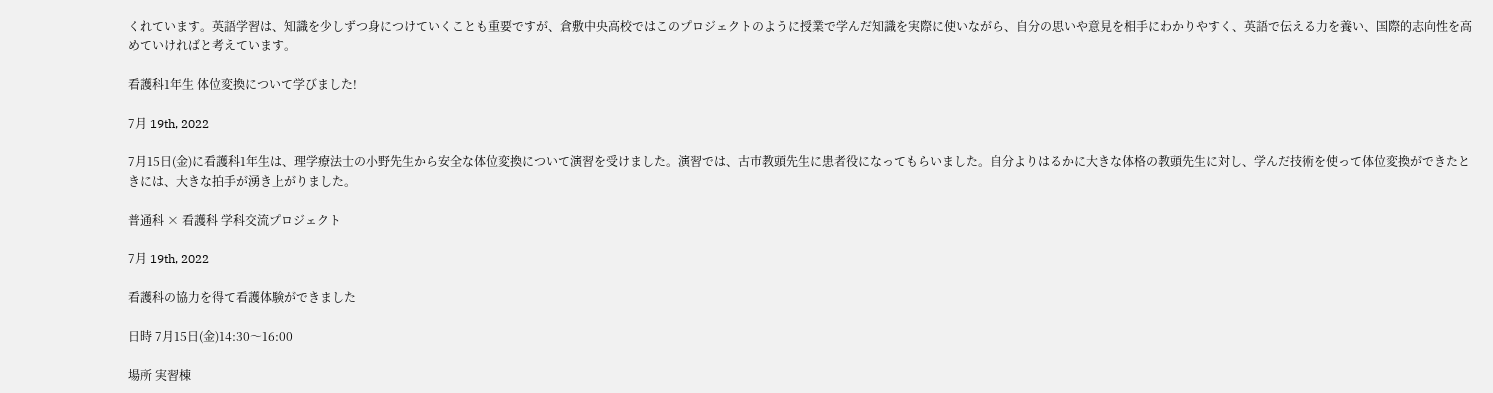くれています。英語学習は、知識を少しずつ身につけていくことも重要ですが、倉敷中央高校ではこのプロジェクトのように授業で学んだ知識を実際に使いながら、自分の思いや意見を相手にわかりやすく、英語で伝える力を養い、国際的志向性を高めていければと考えています。

看護科1年生 体位変換について学びました!

7月 19th, 2022

7月15日(金)に看護科1年生は、理学療法士の小野先生から安全な体位変換について演習を受けました。演習では、古市教頭先生に患者役になってもらいました。自分よりはるかに大きな体格の教頭先生に対し、学んだ技術を使って体位変換ができたときには、大きな拍手が湧き上がりました。

普通科 × 看護科 学科交流プロジェクト

7月 19th, 2022

看護科の協力を得て看護体験ができました

日時 7月15日(金)14:30〜16:00

場所 実習棟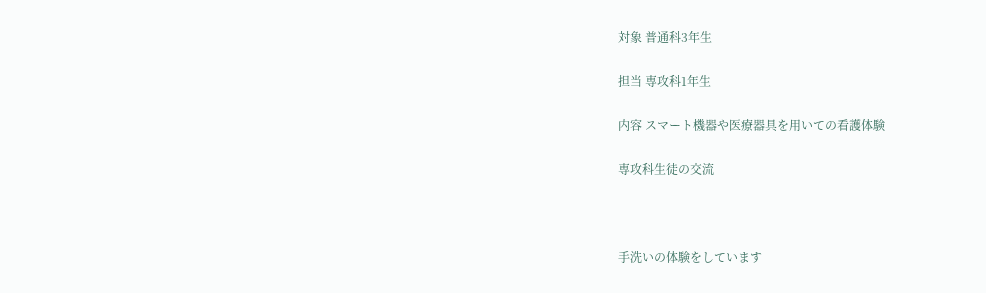対象 普通科3年生

担当 専攻科1年生

内容 スマート機器や医療器具を用いての看護体験

専攻科生徒の交流



手洗いの体験をしています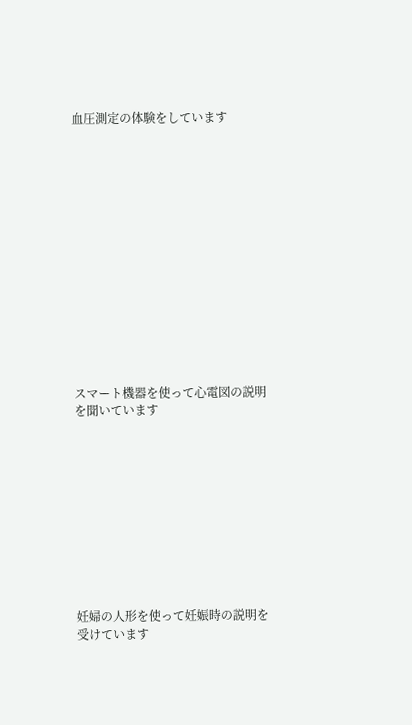血圧測定の体験をしています















スマート機器を使って心電図の説明を聞いています











妊婦の人形を使って妊娠時の説明を受けています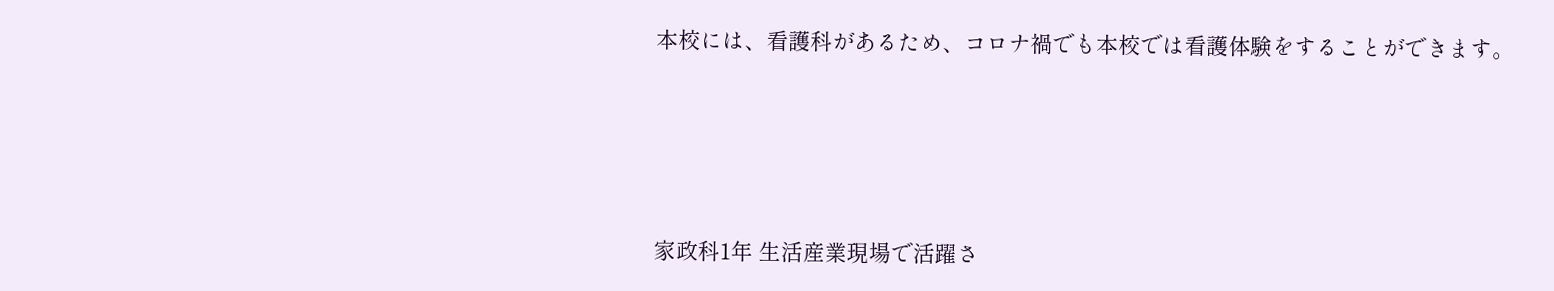本校には、看護科があるため、コロナ禍でも本校では看護体験をすることができます。





家政科1年 生活産業現場で活躍さ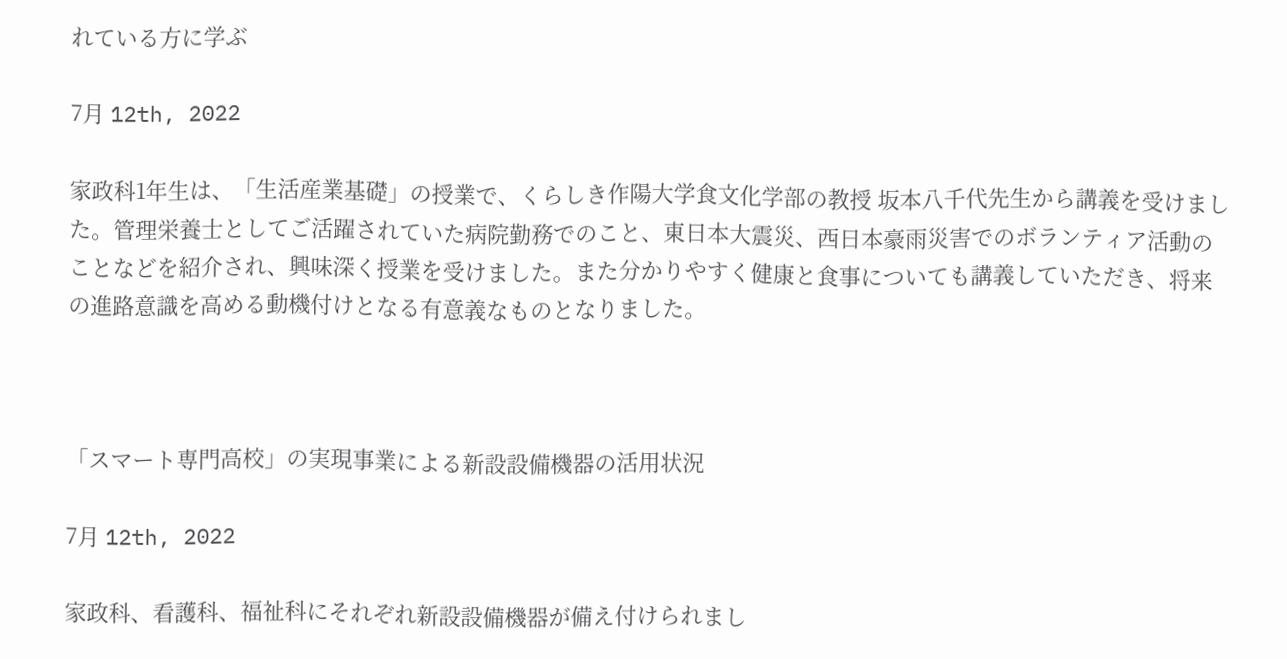れている方に学ぶ

7月 12th, 2022

家政科1年生は、「生活産業基礎」の授業で、くらしき作陽大学食文化学部の教授 坂本八千代先生から講義を受けました。管理栄養士としてご活躍されていた病院勤務でのこと、東日本大震災、西日本豪雨災害でのボランティア活動のことなどを紹介され、興味深く授業を受けました。また分かりやすく健康と食事についても講義していただき、将来の進路意識を高める動機付けとなる有意義なものとなりました。



「スマート専門高校」の実現事業による新設設備機器の活用状況

7月 12th, 2022

家政科、看護科、福祉科にそれぞれ新設設備機器が備え付けられまし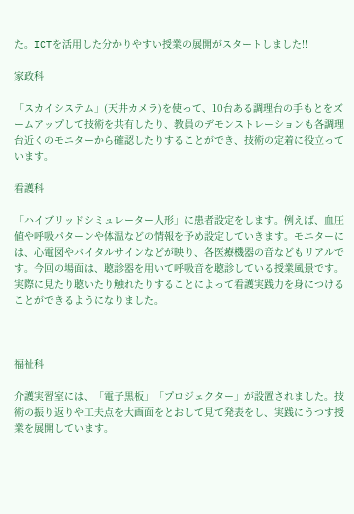た。ICTを活用した分かりやすい授業の展開がスタートしました!!

家政科

「スカイシステム」(天井カメラ)を使って、10台ある調理台の手もとをズームアップして技術を共有したり、教員のデモンストレーションも各調理台近くのモニターから確認したりすることができ、技術の定着に役立っています。

看護科

「ハイブリッドシミュレーター人形」に患者設定をします。例えば、血圧値や呼吸パターンや体温などの情報を予め設定していきます。モニターには、心電図やバイタルサインなどが映り、各医療機器の音などもリアルです。今回の場面は、聴診器を用いて呼吸音を聴診している授業風景です。実際に見たり聴いたり触れたりすることによって看護実践力を身につけることができるようになりました。



福祉科

介護実習室には、「電子黒板」「プロジェクター」が設置されました。技術の振り返りや工夫点を大画面をとおして見て発表をし、実践にうつす授業を展開しています。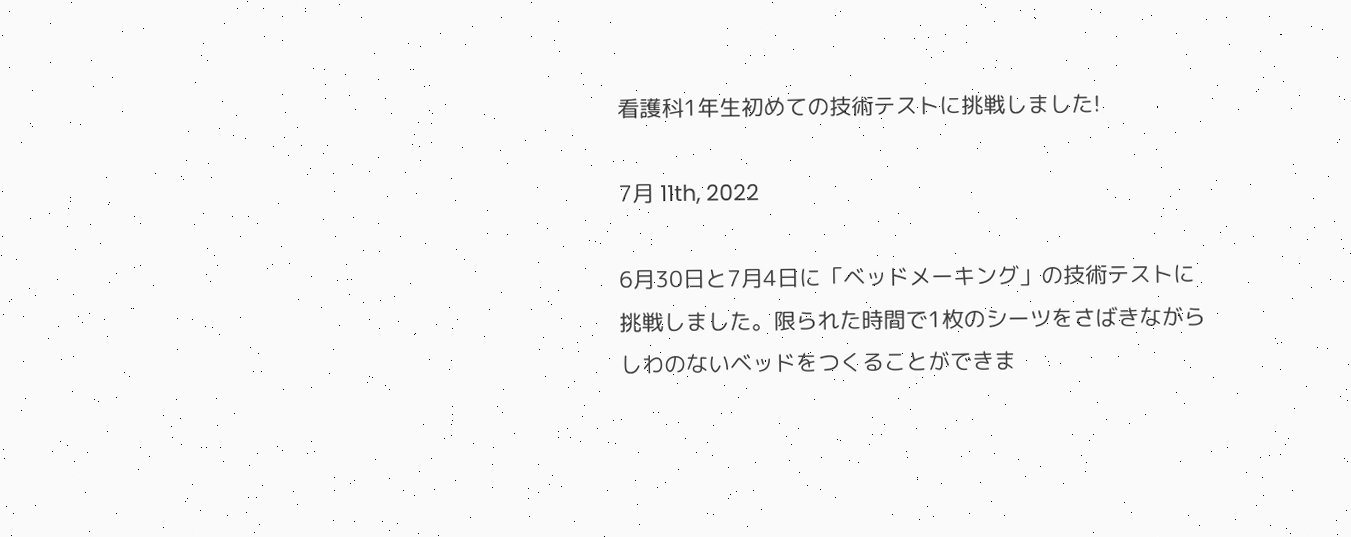看護科1年生初めての技術テストに挑戦しました!

7月 11th, 2022

6月30日と7月4日に「ベッドメーキング」の技術テストに挑戦しました。限られた時間で1枚のシーツをさばきながらしわのないベッドをつくることができま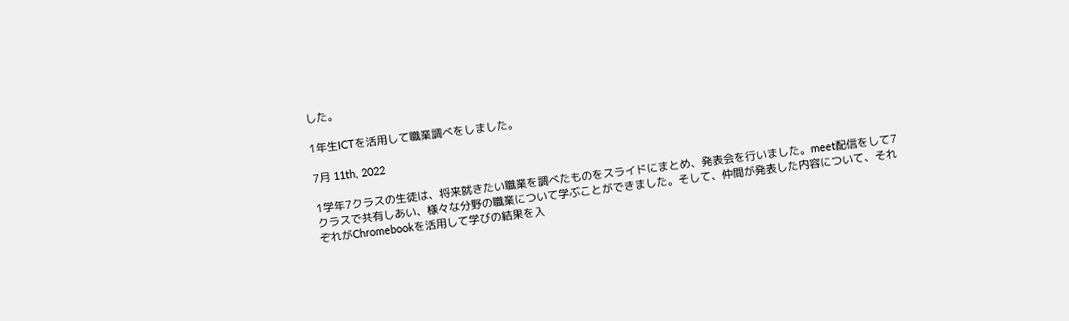した。

1年生ICTを活用して職業調べをしました。

7月 11th, 2022

1学年7クラスの生徒は、将来就きたい職業を調べたものをスライドにまとめ、発表会を行いました。meet配信をして7クラスで共有しあい、様々な分野の職業について学ぶことができました。そして、仲間が発表した内容について、それぞれがChromebookを活用して学びの結果を入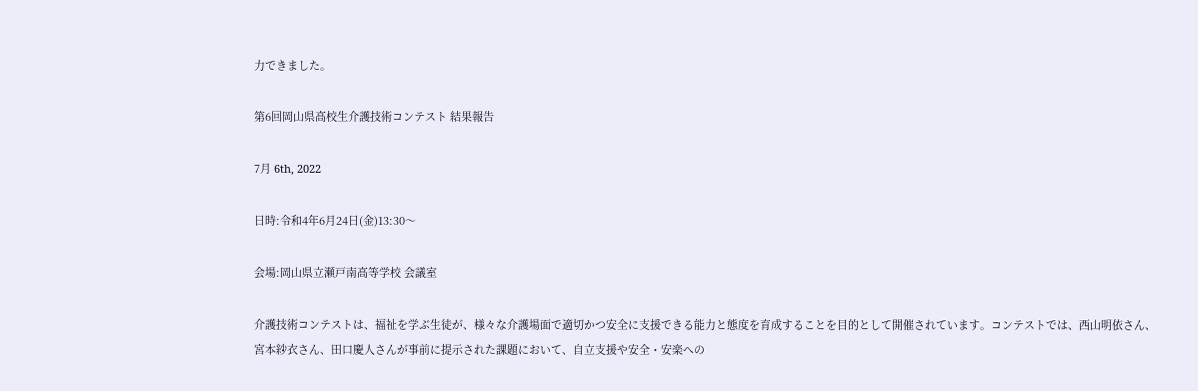力できました。

第6回岡山県高校生介護技術コンテスト 結果報告

7月 6th, 2022

日時:令和4年6月24日(金)13:30〜

会場:岡山県立瀬戸南高等学校 会議室

介護技術コンテストは、福祉を学ぶ生徒が、様々な介護場面で適切かつ安全に支援できる能力と態度を育成することを目的として開催されています。コンテストでは、西山明依さん、宮本紗衣さん、田口慶人さんが事前に提示された課題において、自立支援や安全・安楽への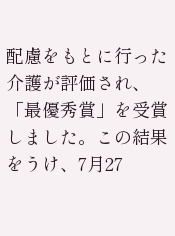配慮をもとに行った介護が評価され、「最優秀賞」を受賞しました。この結果をうけ、7月27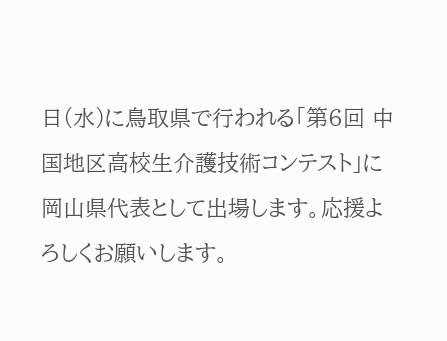日(水)に鳥取県で行われる「第6回 中国地区高校生介護技術コンテスト」に岡山県代表として出場します。応援よろしくお願いします。